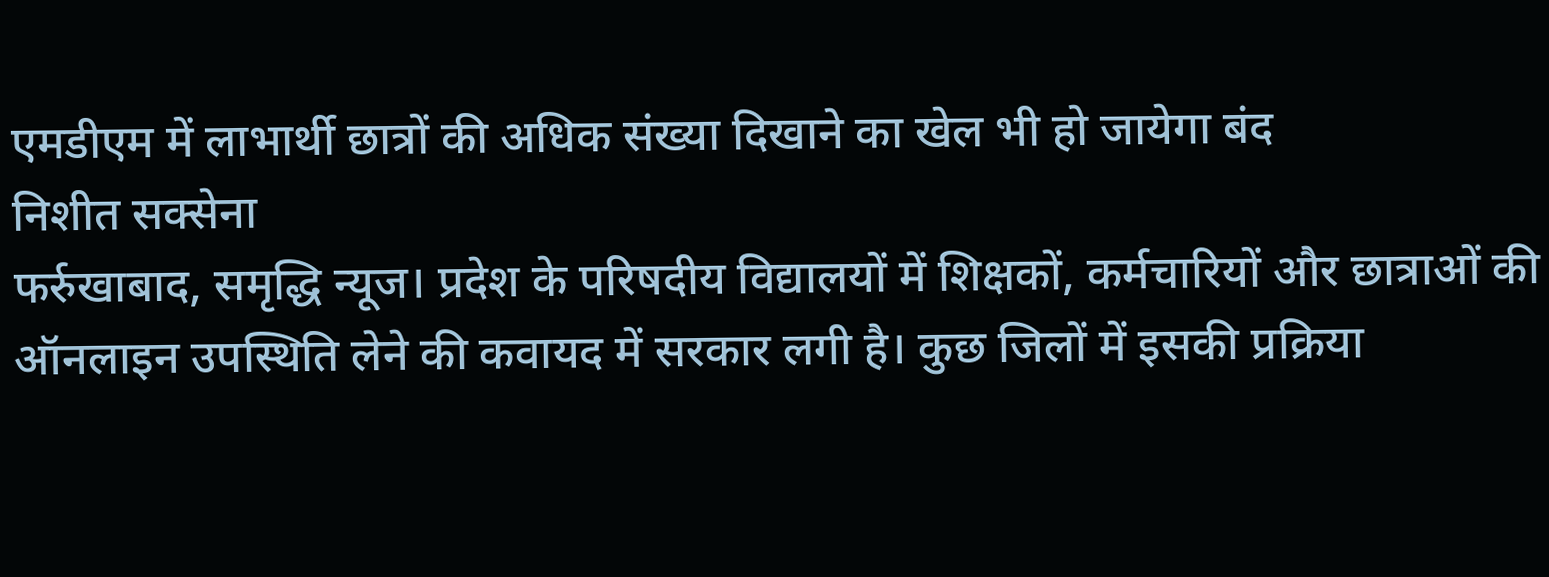एमडीएम में लाभार्थी छात्रों की अधिक संख्या दिखाने का खेल भी हो जायेगा बंद
निशीत सक्सेना
फर्रुखाबाद, समृद्धि न्यूज। प्रदेश के परिषदीय विद्यालयों में शिक्षकों, कर्मचारियों और छात्राओं की ऑनलाइन उपस्थिति लेने की कवायद में सरकार लगी है। कुछ जिलों में इसकी प्रक्रिया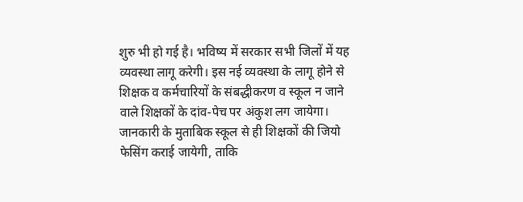शुरु भी हो गई है। भविष्य में सरकार सभी जिलों में यह व्यवस्था लागू करेगी। इस नई व्यवस्था के लागू होने से शिक्षक व कर्मचारियों के संबद्धीकरण व स्कूल न जाने वाले शिक्षकों के दांव-पेच पर अंकुश लग जायेगा।
जानकारी के मुताबिक स्कूल से ही शिक्षकों की जियो फेसिंग कराई जायेगी, ताकि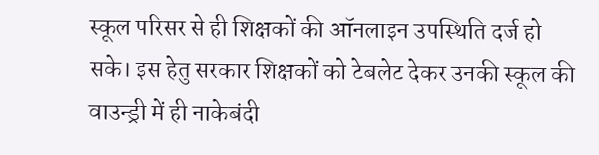स्कूल परिसर से ही शिक्षकों की ऑनलाइन उपस्थिति दर्ज हो सके। इस हेतु सरकार शिक्षकों को टेबलेट देकर उनकी स्कूल की वाउन्ड्री में ही नाकेबंदी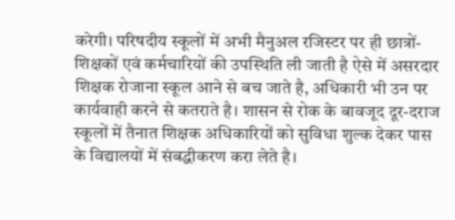करेगी। परिषदीय स्कूलों में अभी मैनुअल रजिस्टर पर ही छात्रों-शिक्षकों एवं कर्मचारियों की उपस्थिति ली जाती है ऐसे में असरदार शिक्षक रोजाना स्कूल आने से बच जाते है, अधिकारी भी उन पर कार्यवाही करने से कतराते है। शासन से रोक के बावजूद दूर-दराज स्कूलों में तैनात शिक्षक अधिकारियों को सुविधा शुल्क देकर पास के विद्यालयों में संबद्धीकरण करा लेते है।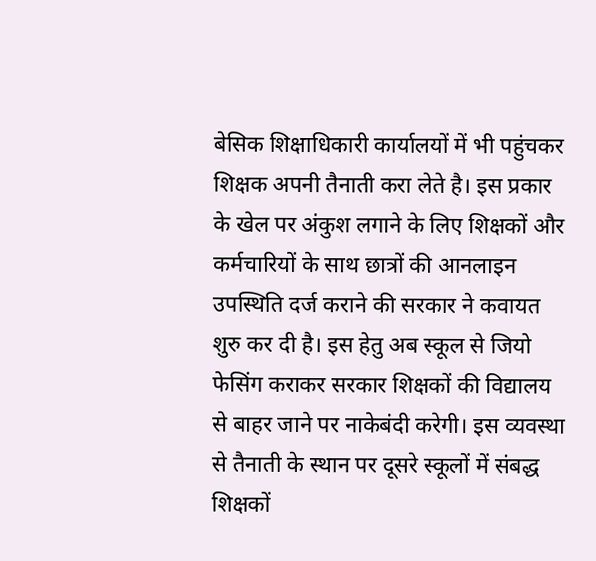बेसिक शिक्षाधिकारी कार्यालयों में भी पहुंचकर शिक्षक अपनी तैनाती करा लेते है। इस प्रकार के खेल पर अंकुश लगाने के लिए शिक्षकों और कर्मचारियों के साथ छात्रों की आनलाइन उपस्थिति दर्ज कराने की सरकार ने कवायत शुरु कर दी है। इस हेतु अब स्कूल से जियो फेसिंग कराकर सरकार शिक्षकों की विद्यालय से बाहर जाने पर नाकेबंदी करेगी। इस व्यवस्था से तैनाती के स्थान पर दूसरे स्कूलों में संबद्ध शिक्षकों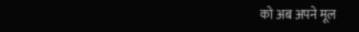को अब अपने मूल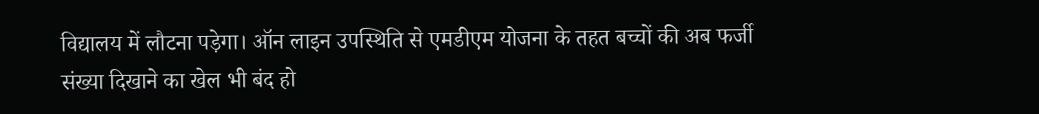विद्यालय में लौटना पड़ेगा। ऑन लाइन उपस्थिति से एमडीएम योजना के तहत बच्चों की अब फर्जी संख्या दिखाने का खेल भी बंद हो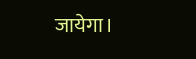जायेगा।